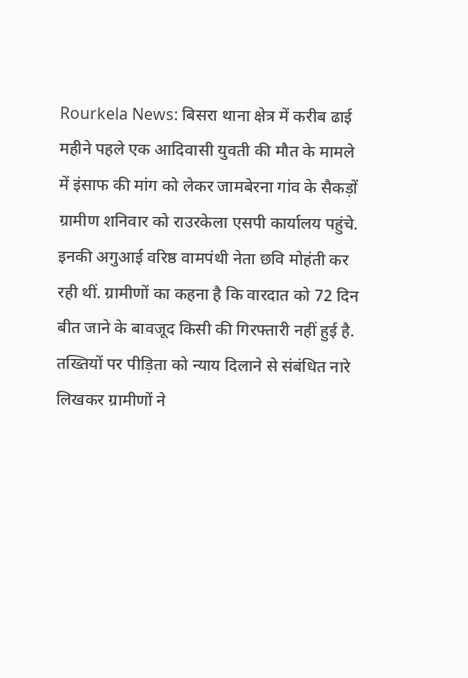Rourkela News: बिसरा थाना क्षेत्र में करीब ढाई महीने पहले एक आदिवासी युवती की मौत के मामले में इंसाफ की मांग को लेकर जामबेरना गांव के सैकड़ों ग्रामीण शनिवार को राउरकेला एसपी कार्यालय पहुंचे. इनकी अगुआई वरिष्ठ वामपंथी नेता छवि मोहंती कर रही थीं. ग्रामीणों का कहना है कि वारदात को 72 दिन बीत जाने के बावजूद किसी की गिरफ्तारी नहीं हुई है. तख्तियों पर पीड़िता को न्याय दिलाने से संबंधित नारे लिखकर ग्रामीणों ने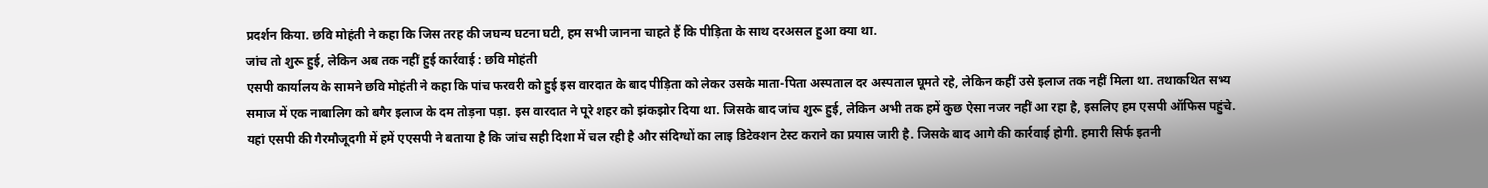प्रदर्शन किया. छवि मोहंती ने कहा कि जिस तरह की जघन्य घटना घटी, हम सभी जानना चाहते हैं कि पीड़िता के साथ दरअसल हुआ क्या था.
जांच तो शुरू हुई, लेकिन अब तक नहीं हुई कार्रवाई : छवि मोहंती
एसपी कार्यालय के सामने छवि मोहंती ने कहा कि पांच फरवरी को हुई इस वारदात के बाद पीड़िता को लेकर उसके माता-पिता अस्पताल दर अस्पताल घूमते रहे, लेकिन कहीं उसे इलाज तक नहीं मिला था. तथाकथित सभ्य समाज में एक नाबालिग को बगैर इलाज के दम तोड़ना पड़ा. इस वारदात ने पूरे शहर को झंकझोर दिया था. जिसके बाद जांच शुरू हुई, लेकिन अभी तक हमें कुछ ऐसा नजर नहीं आ रहा है, इसलिए हम एसपी ऑफिस पहुंचे. यहां एसपी की गैरमौजूदगी में हमें एएसपी ने बताया है कि जांच सही दिशा में चल रही है और संदिग्धों का लाइ डिटेक्शन टेस्ट कराने का प्रयास जारी है. जिसके बाद आगे की कार्रवाई होगी. हमारी सिर्फ इतनी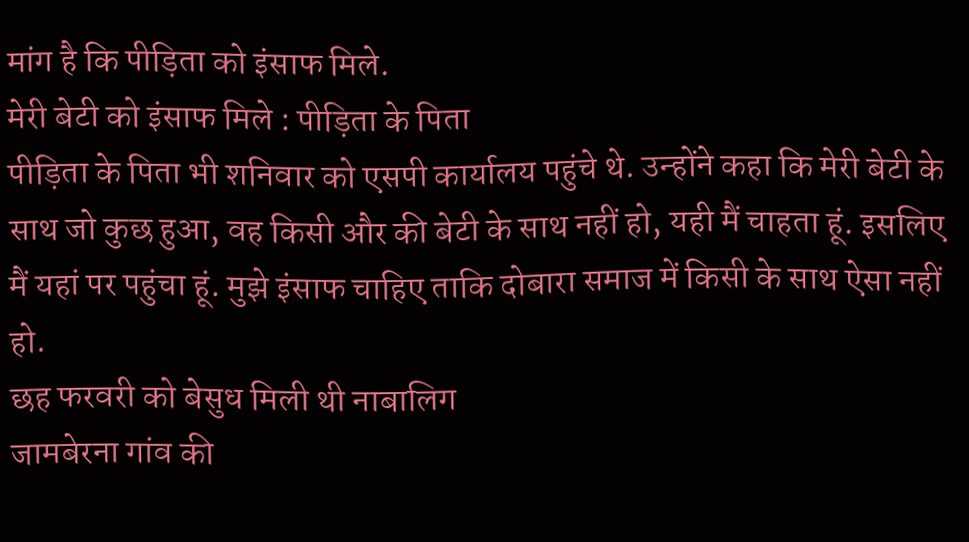मांग है कि पीड़िता को इंसाफ मिले.
मेरी बेटी को इंसाफ मिले : पीड़िता के पिता
पीड़िता के पिता भी शनिवार को एसपी कार्यालय पहुंचे थे. उन्होंने कहा कि मेरी बेटी के साथ जो कुछ हुआ, वह किसी और की बेटी के साथ नहीं हो, यही मैं चाहता हूं. इसलिए मैं यहां पर पहुंचा हूं. मुझे इंसाफ चाहिए ताकि दोबारा समाज में किसी के साथ ऐसा नहीं हो.
छह फरवरी को बेसुध मिली थी नाबालिग
जामबेरना गांव की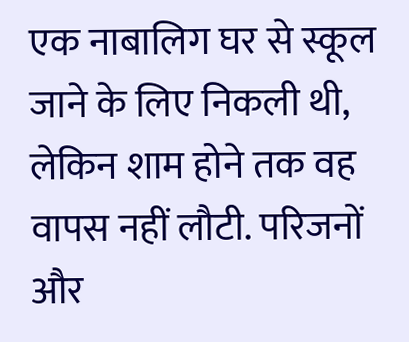एक नाबालिग घर से स्कूल जाने के लिए निकली थी, लेकिन शाम होने तक वह वापस नहीं लौटी. परिजनों और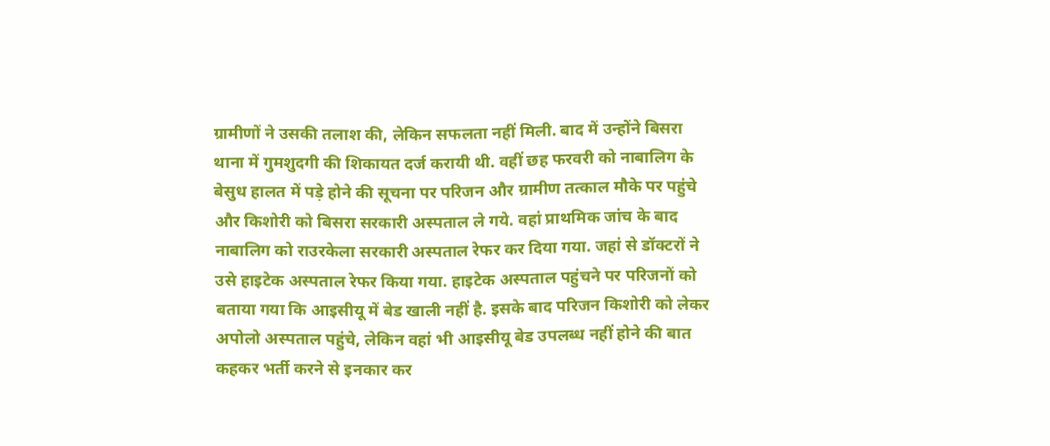ग्रामीणों ने उसकी तलाश की, लेकिन सफलता नहीं मिली. बाद में उन्होंने बिसरा थाना में गुमशुदगी की शिकायत दर्ज करायी थी. वहीं छह फरवरी को नाबालिग के बेसुध हालत में पड़े होने की सूचना पर परिजन और ग्रामीण तत्काल मौके पर पहुंचे और किशोरी को बिसरा सरकारी अस्पताल ले गये. वहां प्राथमिक जांच के बाद नाबालिग को राउरकेला सरकारी अस्पताल रेफर कर दिया गया. जहां से डॉक्टरों ने उसे हाइटेक अस्पताल रेफर किया गया. हाइटेक अस्पताल पहुंचने पर परिजनों को बताया गया कि आइसीयू में बेड खाली नहीं है. इसके बाद परिजन किशोरी को लेकर अपोलो अस्पताल पहुंचे, लेकिन वहां भी आइसीयू बेड उपलब्ध नहीं होने की बात कहकर भर्ती करने से इनकार कर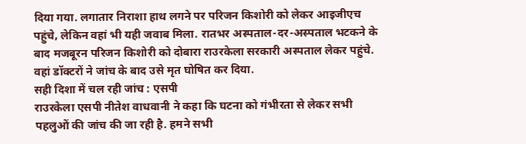दिया गया. लगातार निराशा हाथ लगने पर परिजन किशोरी को लेकर आइजीएच पहुंचे, लेकिन वहां भी यही जवाब मिला. रातभर अस्पताल-दर-अस्पताल भटकने के बाद मजबूरन परिजन किशोरी को दोबारा राउरकेला सरकारी अस्पताल लेकर पहुंचे. वहां डॉक्टरों ने जांच के बाद उसे मृत घोषित कर दिया.
सही दिशा में चल रही जांच : एसपी
राउरकेला एसपी नीतेश वाधवानी ने कहा कि घटना को गंभीरता से लेकर सभी पहलुओं की जांच की जा रही है. हमने सभी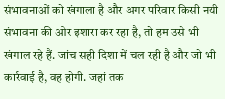संभावनाओं को खंगाला है और अगर परिवार किसी नयी संभावना की ओर इशारा कर रहा है, तो हम उसे भी खंगाल रहे हैं. जांच सही दिशा में चल रही है और जो भी कार्रवाई है, वह होगी. जहां तक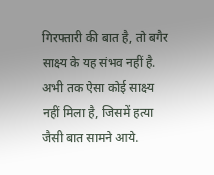गिरफ्तारी की बात है, तो बगैर साक्ष्य के यह संभव नहीं है. अभी तक ऐसा कोई साक्ष्य नहीं मिला है, जिसमें हत्या जैसी बात सामने आये.